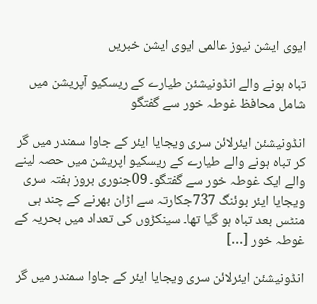ایوی ایشن نیوز عالمی ایوی ایشن خبریں

تباہ ہونے والے انڈونیشئن طیارے کے ریسکیو آپریشن میں شامل محافظ غوطہ خور سے گفتگو

انڈونیشئن ایئرلائن سری ویجایا ایئر کے جاوا سمندر میں گر کر تباہ ہونے والے طیارے کے ریسکیو اپریشن میں حصہ لینے والے ایک غوطہ خور سے گفتگو۔ 09جنوری بروز ہفتہ سری ویجایا ایئر بوئنگ 737جکارتہ سے اڑان بھرنے کے چند ہی منٹس بعد تباہ ہو گیا تھا۔ سینکڑوں کی تعداد میں بحریہ کے غوطہ خور […]

انڈونیشئن ایئرلائن سری ویجایا ایئر کے جاوا سمندر میں گر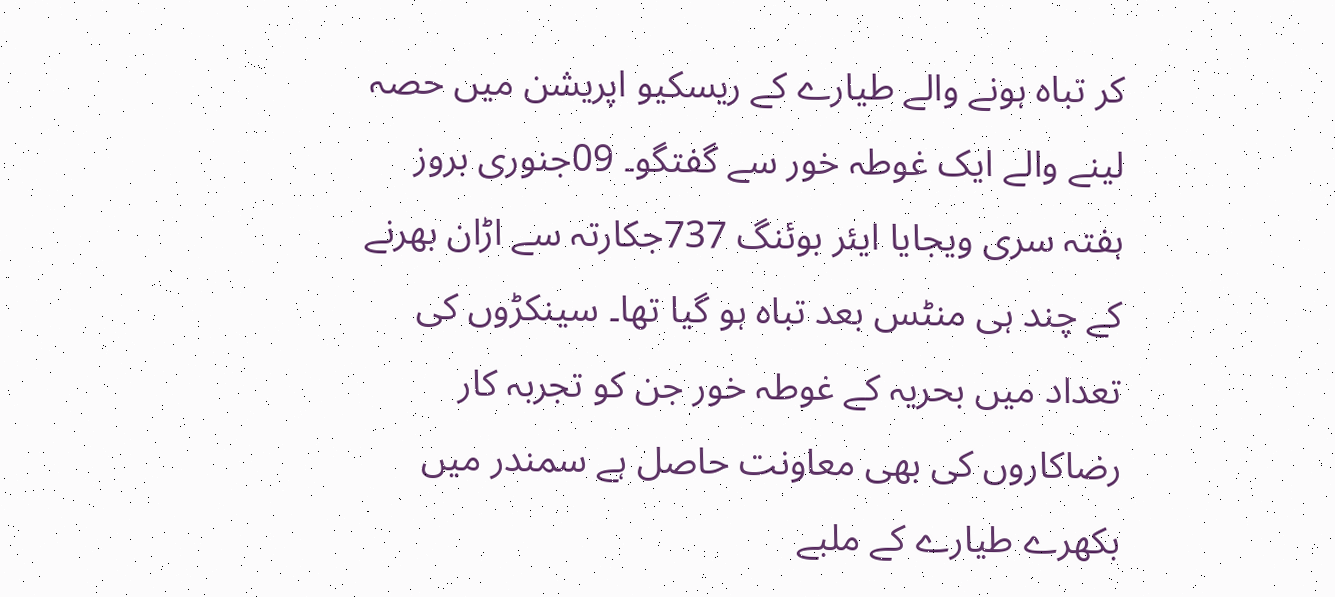کر تباہ ہونے والے طیارے کے ریسکیو اپریشن میں حصہ لینے والے ایک غوطہ خور سے گفتگو۔ 09جنوری بروز ہفتہ سری ویجایا ایئر بوئنگ 737جکارتہ سے اڑان بھرنے کے چند ہی منٹس بعد تباہ ہو گیا تھا۔ سینکڑوں کی تعداد میں بحریہ کے غوطہ خور جن کو تجربہ کار رضاکاروں کی بھی معاونت حاصل ہے سمندر میں بکھرے طیارے کے ملبے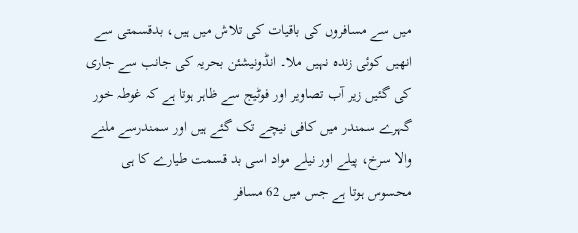میں سے مسافروں کی باقیات کی تلاش میں ہیں، بدقسمتی سے انھیں کوئی زندہ نہیں ملا۔ انڈونیشئن بحریہ کی جانب سے جاری کی گئیں زیر آب تصاویر اور فوٹیج سے ظاہر ہوتا ہے کہ غوطہ خور گہرے سمندر میں کافی نیچے تک گئے ہیں اور سمندرسے ملنے والا سرخ، پیلے اور نیلے مواد اسی بد قسمت طیارے کا ہی محسوس ہوتا ہے جس میں 62 مسافر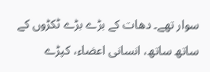سوار تھے۔ دھات کے بڑے بڑے ٹکڑوں کے ساتھ ساتھ، انسانی اعضاء، کپڑے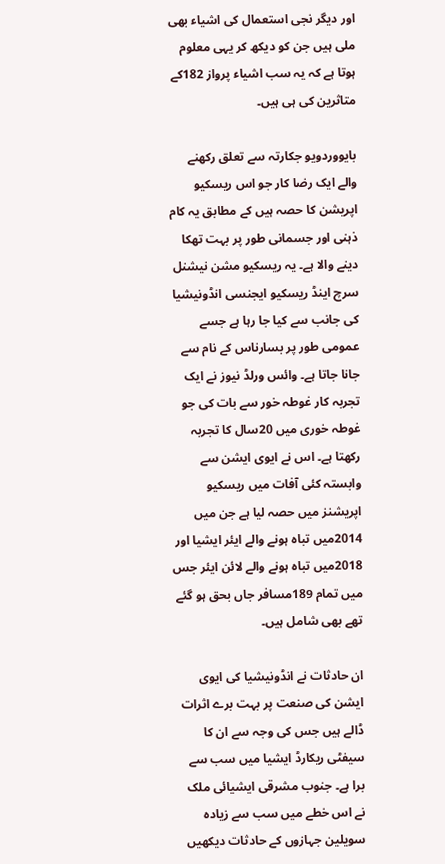اور دیگر نجی استعمال کی اشیاء بھی ملی ہیں جن کو دیکھ کر یہی معلوم ہوتا ہے کہ یہ سب اشیاء پرواز 182کے متاثرین کی ہی ہیں۔

بایووردویو جکارتہ سے تعلق رکھنے والے ایک رضا کار جو اس ریسکیو اپریشن کا حصہ ہیں کے مطابق یہ کام ذہنی اور جسمانی طور پر بہت تھکا دینے والا ہے۔ یہ ریسکیو مشن نیشنل سرچ اینڈ ریسکیو ایجنسی انڈونیشیا کی جانب سے کیا جا رہا ہے جسے عمومی طور پر بسارناس کے نام سے جانا جاتا ہے۔ وائس ورلڈ نیوز نے ایک تجربہ کار غوطہ خور سے بات کی جو غوطہ خوری میں 20سال کا تجربہ رکھتا ہے۔ اس نے ایوی ایشن سے وابستہ کئی آفات میں ریسکیو اپریشنز میں حصہ لیا ہے جن میں 2014میں تباہ ہونے والے ایئر ایشیا اور 2018میں تباہ ہونے والے لائن ایئر جس میں تمام 189مسافر جاں بحق ہو گئے تھے بھی شامل ہیں۔

ان حادثات نے انڈونیشیا کی ایوی ایشن کی صنعت پر بہت برے اثرات ڈالے ہیں جس کی وجہ سے ان کا سیفٹی ریکارڈ ایشیا میں سب سے برا ہے۔ جنوب مشرقی ایشیائی ملک نے اس خطے میں سب سے زیادہ سویلین جہازوں کے حادثات دیکھیں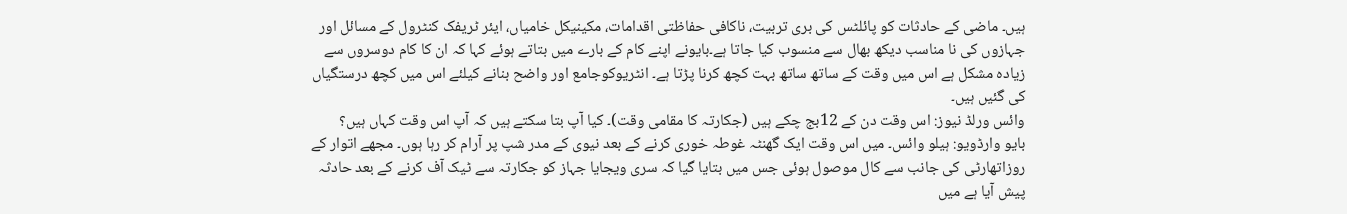ہیں۔ ماضی کے حادثات کو پائلٹس کی بری تربیت، ناکافی حفاظتی اقدامات، مکینیکل خامیاں، ایئر ٹریفک کنٹرول کے مسائل اور جہازوں کی نا مناسب دیکھ بھال سے منسوب کیا جاتا ہے۔بایونے اپنے کام کے بارے میں بتاتے ہوئے کہا کہ ان کا کام دوسروں سے زیادہ مشکل ہے اس میں وقت کے ساتھ ساتھ بہت کچھ کرنا پڑتا ہے۔ انٹریوکوجامع اور واضح بنانے کیلئے اس میں کچھ درستگیاں کی گئیں ہیں۔
وائس ورلڈ نیوز: اس وقت دن کے 12بج چکے ہیں (جکارتہ کا مقامی وقت)۔ کیا آپ بتا سکتے ہیں کہ آپ اس وقت کہاں ہیں؟
بایو وارڈویو: ہیلو وائس۔ میں اس وقت ایک گھنٹہ غوطہ خوری کرنے کے بعد نیوی کے مدر شپ پر آرام کر رہا ہوں۔ مجھے اتوار کے روزاتھارٹی کی جانب سے کال موصول ہوئی جس میں بتایا گیا کہ سری ویجایا جہاز کو جکارتہ سے ٹیک آف کرنے کے بعد حادثہ پیش آیا ہے میں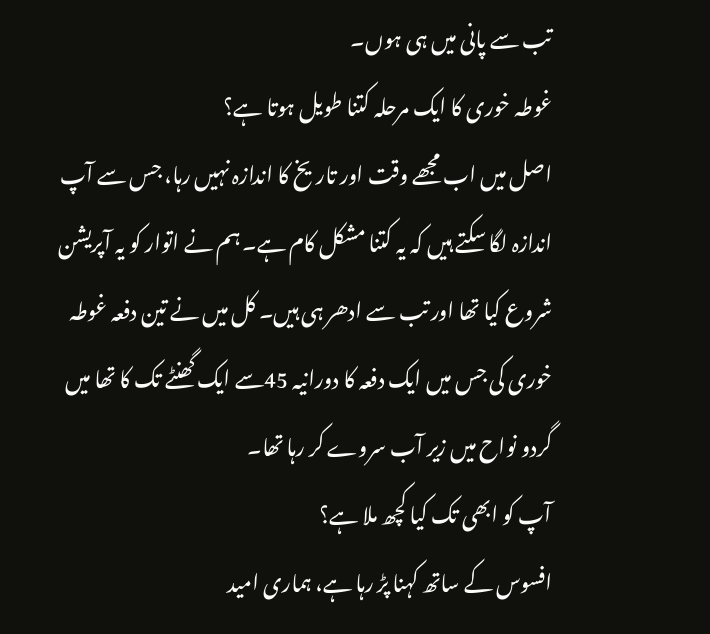تب سے پانی میں ہی ہوں۔
غوطہ خوری کا ایک مرحلہ کتنا طویل ہوتا ہے؟
اصل میں اب مجھے وقت اور تاریخ کا اندازہ نہیں رہا، جس سے آپ اندازہ لگا سکتے ہیں کہ یہ کتنا مشکل کام ہے۔ ہم نے اتوار کو یہ آپریشن شروع کیا تھا اور تب سے ادھر ہی ہیں۔ کل میں نے تین دفعہ غوطہ خوری کی جس میں ایک دفعہ کا دورانیہ 45سے ایک گھنٹے تک کا تھا میں گردو نواح میں زیر آب سروے کر رہا تھا۔
آپ کو ابھی تک کیا کچھ ملا ہے؟
افسوس کے ساتھ کہنا پڑ رہا ہے، ہماری امید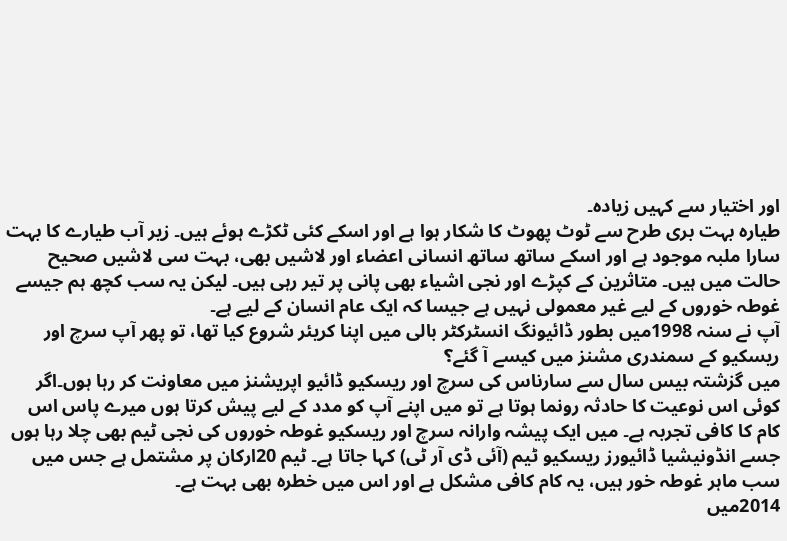اور اختیار سے کہیں زیادہ۔
طیارہ بہت بری طرح سے ٹوٹ پھوٹ کا شکار ہوا ہے اور اسکے کئی ٹکڑے ہوئے ہیں۔ زیر آب طیارے کا بہت سارا ملبہ موجود ہے اور اسکے ساتھ ساتھ انسانی اعضاء اور لاشیں بھی، بہت سی لاشیں صحیح حالت میں ہیں۔ متاثرین کے کپڑے اور نجی اشیاء بھی پانی پر تیر رہی ہیں۔ لیکن یہ سب کچھ ہم جیسے غوطہ خوروں کے لیے غیر معمولی نہیں ہے جیسا کہ ایک عام انسان کے لیے ہے۔
آپ نے سنہ 1998میں بطور ڈائیونگ انسٹرکٹر بالی میں اپنا کریئر شروع کیا تھا، تو پھر آپ سرچ اور ریسکیو کے سمندری مشنز میں کیسے آ گئے؟
میں گزشتہ بیس سال سے سارناس کی سرچ اور ریسکیو ڈائیو اپریشنز میں معاونت کر رہا ہوں۔اگر کوئی اس نوعیت کا حادثہ رونما ہوتا ہے تو میں اپنے آپ کو مدد کے لیے پیش کرتا ہوں میرے پاس اس کام کا کافی تجربہ ہے۔ میں ایک پیشہ وارانہ سرچ اور ریسکیو غوطہ خوروں کی نجی ٹیم بھی چلا رہا ہوں جسے انڈونیشیا ڈائیورز ریسکیو ٹیم (آئی ڈی آر ٹی) کہا جاتا ہے۔ ٹیم 20ارکان پر مشتمل ہے جس میں سب ماہر غوطہ خور ہیں، یہ کام کافی مشکل ہے اور اس میں خطرہ بھی بہت ہے۔
2014میں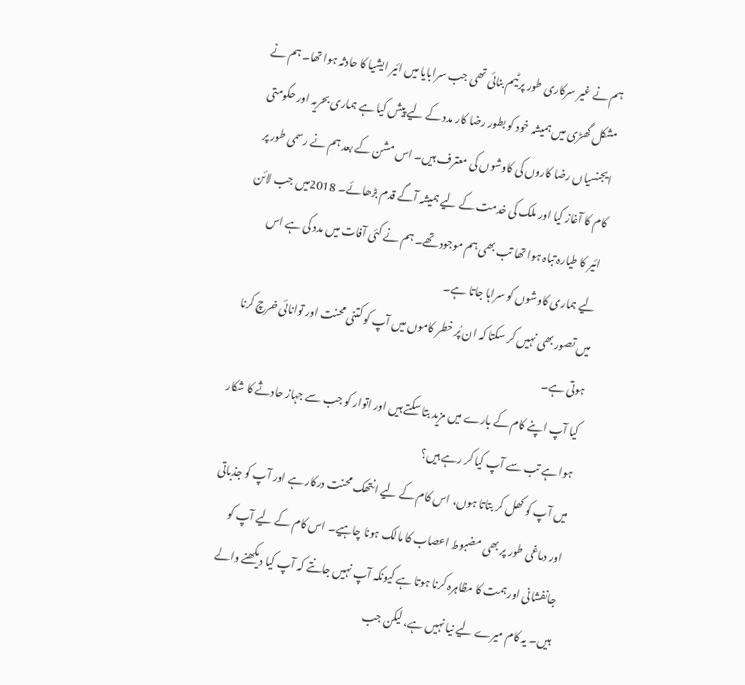ہم نے غیر سرکاری طور پر ٹیم بنائی تھی جب سرابایا میں ائیر ایشیا کا حادثہ ہوا تھا۔ ہم نے مشکل گھڑی میں ہمیشہ خود کو بطور رضا کار مدد کے لیے پیش کیا ہے ہماری بحریہ اور حکومتی ایجنسیاں رضا کاروں کی کاوشوں کی معترف ہیں۔ اس مشن کے بعد ہم نے رسمی طور پر کام کا آغاز کیا اور ملک کی خدمت کے لیے ہمیشہ آگے قدم بڑھائے۔ 2018میں جب لائن ائیر کا طیارہ تباہ ہوا تھا تب بھی ہم موجود تھے۔ ہم نے کئی آفات میں مدد کی ہے اس لیے ہماری کاوشوں کو سراہا جاتا ہے۔
میں تصور بھی نہیں کر سکتا کہ ان پُر خطر کاموں میں آپ کو کتنی محنت اور توانائی خرچ کرنا ہوتی ہے۔
کیا آپ اپنے کام کے بارے میں مزید بتا سکتے ہیں اور اتوار کو جب سے جہاز حادثے کا شکار ہوا ہے تب سے آپ کیا کر رہے ہیں؟
میں آپ کو کھل کر بتاتا ہوں، اس کام کے لیے انتھک محنت درکار ہے اور آپ کو جذباتی اور دماغی طور پر بھی مضبوط اعصاب کا مالک ہونا چاہیے۔ اس کام کے لیے آپ کو جانفشانی اور ہمت کا مظاہرہ کرنا ہوتا ہے کیونکہ آپ نہیں جانتے کہ آپ کیا دیکھنے والے ہیں۔ یہ کام میرے لیے نیا نہیں ہے، لیکن جب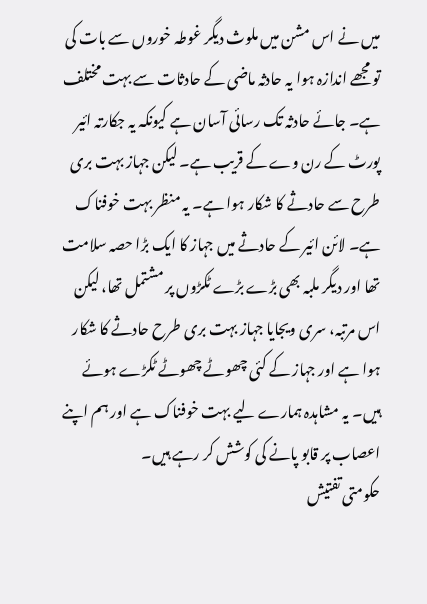میں نے اس مشن میں ملوث دیگر غوطہ خوروں سے بات کی تو مجھے اندازہ ہوا یہ حادثہ ماضی کے حادثات سے بہت مختلف ہے۔ جائے حادثہ تک رسائی آسان ہے کیونکہ یہ جکارتہ ائیر پورٹ کے رن وے کے قریب ہے۔ لیکن جہاز بہت بری طرح سے حادثے کا شکار ہوا ہے۔ یہ منظر بہت خوفناک ہے۔ لائن ائیر کے حادثے میں جہاز کا ایک بڑا حصہ سلامت تھا اور دیگر ملبہ بھی بڑے بڑے ٹکڑوں پر مشتمل تھا، لیکن اس مرتبہ، سری ویجایا جہاز بہت بری طرح حادثے کا شکار ہوا ہے اور جہاز کے کئی چھوٹے چھوٹے ٹکڑے ہوئے ہیں۔ یہ مشاہدہ ہمارے لیے بہت خوفناک ہے اور ہم اپنے اعصاب پر قابو پانے کی کوشش کر رہے ہیں۔
حکومتی تفتیش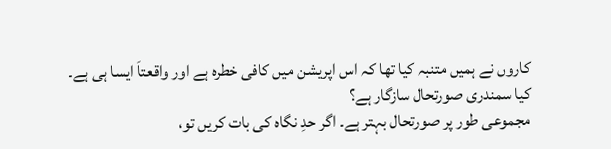کاروں نے ہمیں متنبہ کیا تھا کہ اس اپریشن میں کافی خطرہ ہے اور واقعتاَ ایسا ہی ہے۔
کیا سمندری صورتحال سازگار ہے؟
مجموعی طور پر صورتحال بہتر ہے۔ اگر حدِ نگاہ کی بات کریں تو،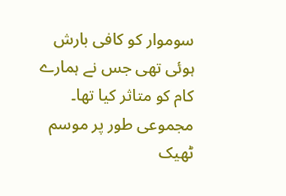سوموار کو کافی بارش ہوئی تھی جس نے ہمارے کام کو متاثر کیا تھا۔ مجموعی طور پر موسم ٹھیک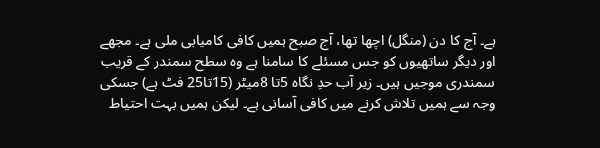ہے۔ آج کا دن (منگل) اچھا تھا، آج صبح ہمیں کافی کامیابی ملی ہے۔ مجھے اور دیگر ساتھیوں کو جس مسئلے کا سامنا ہے وہ سطح سمندر کے قریب سمندری موجیں ہیں۔ زیر آب حدِ نگاہ 5تا 8میٹر (15تا25 فٹ ہے) جسکی وجہ سے ہمیں تلاش کرنے میں کافی آسانی ہے۔ لیکن ہمیں بہت احتیاط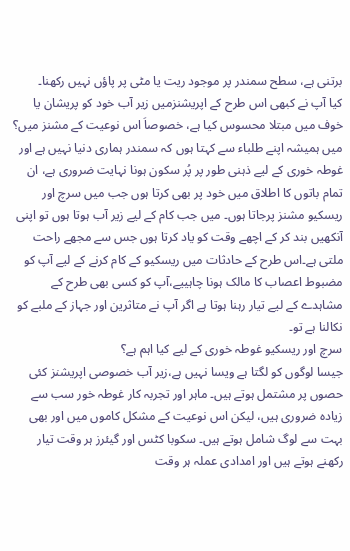برتنی ہے، سطح سمندر پر موجود ریت یا مٹی پر پاؤں نہیں رکھنا۔
کیا آپ نے کبھی اس طرح کے اپریشنزمیں زیر آب خود کو پریشان یا خوف میں مبتلا محسوس کیا ہے، خصوصاَ اس نوعیت کے مشنز میں؟
میں ہمیشہ اپنے طلباء سے کہتا ہوں کہ سمندر ہماری دنیا نہیں ہے اور غوطہ خوری کے لیے ذہنی طور پر پُر سکون ہونا نہایت ضروری ہے، ان تمام باتوں کا اطلاق میں خود پر بھی کرتا ہوں جب میں سرچ اور ریسکیو مشنز پرجاتا ہوں۔ میں جب کام کے لیے زیر آب ہوتا ہوں تو اپنی آنکھیں بند کر کے اچھے وقت کو یاد کرتا ہوں جس سے مجھے راحت ملتی ہے۔اس طرح کے حادثات میں ریسکیو کے کام کرنے کے لیے آپ کو مضبوط اعصاب کا مالک ہونا چاہییے،آپ کو کسی بھی طرح کے مشاہدے کے لیے تیار رہنا ہوتا ہے اگر آپ نے متاثرین اور جہاز کے ملبے کو نکالنا ہے تو۔
سرچ اور ریسکیو غوطہ خوری کے لیے کیا اہم ہے؟
جیسا لوگوں کو لگتا ہے ویسا نہیں ہے،زیر آب خصوصی اپریشنز کئی حصوں پر مشتمل ہوتے ہیں۔ ماہر اور تجربہ کار غوطہ خور سب سے زیادہ ضروری ہیں، لیکن اس نوعیت کے مشکل کاموں میں اور بھی بہت سے لوگ شامل ہوتے ہیں۔ سکوبا کٹس اور گیئرز ہر وقت تیار رکھنے ہوتے ہیں اور امدادی عملہ ہر وقت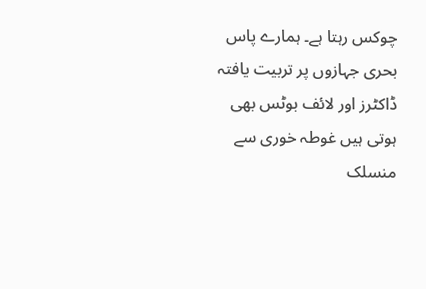چوکس رہتا ہے۔ ہمارے پاس بحری جہازوں پر تربیت یافتہ ڈاکٹرز اور لائف بوٹس بھی ہوتی ہیں غوطہ خوری سے منسلک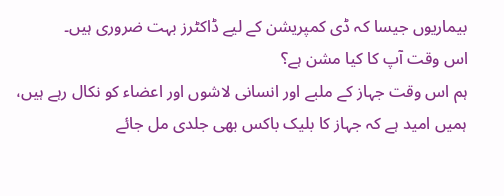بیماریوں جیسا کہ ڈی کمپریشن کے لیے ڈاکٹرز بہت ضروری ہیں۔
اس وقت آپ کا کیا مشن ہے؟
ہم اس وقت جہاز کے ملبے اور انسانی لاشوں اور اعضاء کو نکال رہے ہیں، ہمیں امید ہے کہ جہاز کا بلیک باکس بھی جلدی مل جائے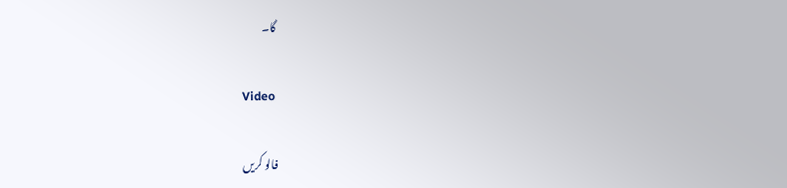گا۔

Video

فالو کریں